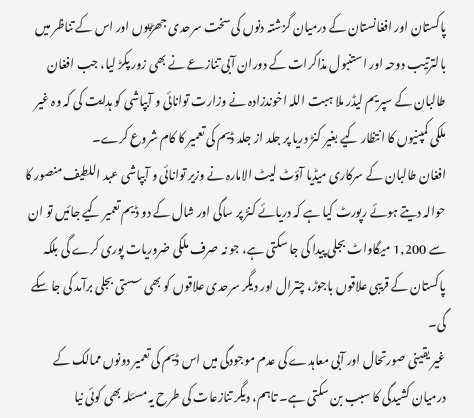پاکستان اور افغانستان کے درمیان گزشتہ دنوں کی سخت سرحدی جھڑپوں اور اس کے تناظر میں بالترتیب دوحہ اور استنبول مذاکرات کے دوران آبی تنازعے نے بھی زور پکڑ لیا، جب افغان طالبان کے سپریم لیڈر ملا ہبت اللہ اخوندزادہ نے وزارت توانائی و آبپاشی کو ہدایت کی کہ وہ غیر ملکی کمپنیوں کا انتظار کیے بغیر کنڑ دریا پر جلد از جلد ڈیم کی تعمیر کا کام شروع کرے۔
افغان طالبان کے سرکاری میڈیا آؤٹ لیٹ الامارہ نے وزیر توانائی و آبپاشی عبد اللطیف منصور کا حوالہ دیتے ہوئے رپورٹ کیا ہے کہ دریائے کنڑ پر ساگی اور شال کے دو ڈیم تعمیر کیے جائیں تو ان سے 1,200 میگاواٹ بجلی پیدا کی جا سکتی ہے، جو نہ صرف ملکی ضروریات پوری کرے گی بلکہ پاکستان کے قریبی علاقوں باجوڑ، چترال اور دیگر سرحدی علاقوں کو بھی سستی بجلی برآمد کی جا سکے گی۔
غیر یقینی صورتحال اور آبی معاہدے کی عدم موجودگی میں اس ڈیم کی تعمیر دونوں ممالک کے درمیان کشیدگی کا سبب بن سکتی ہے۔ تاہم، دیگر تنازعات کی طرح یہ مسئلہ بھی کوئی نیا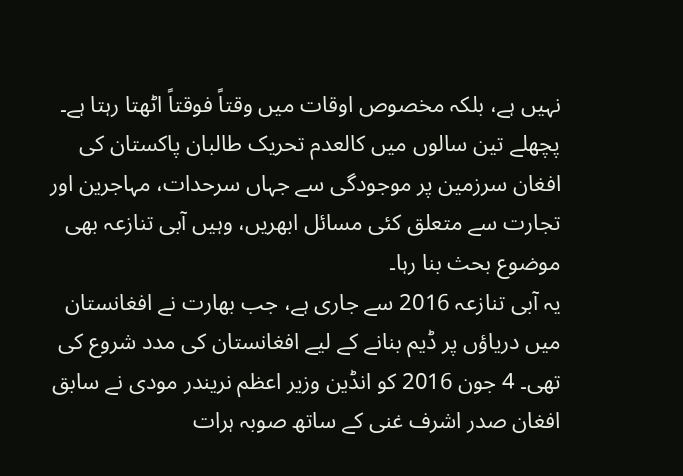نہیں ہے، بلکہ مخصوص اوقات میں وقتاً فوقتاً اٹھتا رہتا ہے۔
پچھلے تین سالوں میں کالعدم تحریک طالبان پاکستان کی افغان سرزمین پر موجودگی سے جہاں سرحدات، مہاجرین اور تجارت سے متعلق کئی مسائل ابھریں، وہیں آبی تنازعہ بھی موضوع بحث بنا رہا۔
یہ آبی تنازعہ 2016 سے جاری ہے، جب بھارت نے افغانستان میں دریاؤں پر ڈیم بنانے کے لیے افغانستان کی مدد شروع کی تھی۔ 4 جون 2016 کو انڈین وزیر اعظم نریندر مودی نے سابق افغان صدر اشرف غنی کے ساتھ صوبہ ہرات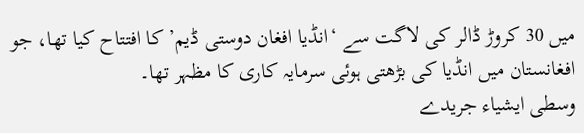میں 30 کروڑ ڈالر کی لاگت سے ‘انڈیا افغان دوستی ڈیم’ کا افتتاح کیا تھا، جو افغانستان میں انڈیا کی بڑھتی ہوئی سرمایہ کاری کا مظہر تھا۔
وسطی ایشیاء جریدے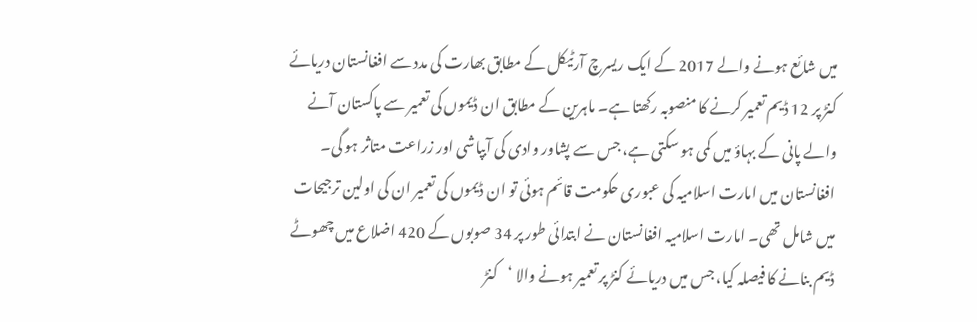میں شائع ہونے والے 2017 کے ایک ریسرچ آرٹیکل کے مطابق بھارت کی مدد سے افغانستان دریائے کنڑ پر 12 ڈیم تعمیر کرنے کا منصوبہ رکھتا ہے۔ ماہرین کے مطابق ان ڈیموں کی تعمیر سے پاکستان آنے والے پانی کے بہاؤ میں کمی ہو سکتی ہے، جس سے پشاور وادی کی آبپاشی اور زراعت متاثر ہو گی۔
افغانستان میں امارت اسلامیہ کی عبوری حکومت قائم ہوئی تو ان ڈیموں کی تعمیر ان کی اولین ترجیحات میں شامل تھی۔ امارت اسلامیہ افغانستان نے ابتدائی طور پر 34 صوبوں کے 420 اضلاع میں چھوٹے ڈیم بنانے کا فیصلہ کیا، جس میں دریائے کنڑ پر تعمیر ہونے والا ‘کنڑ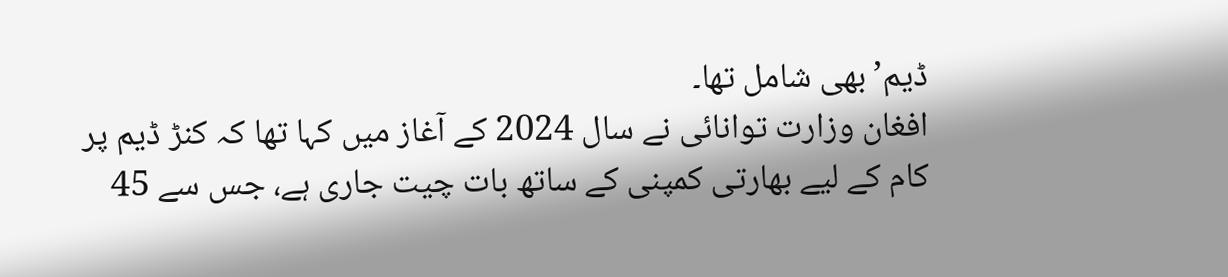ڈیم’ بھی شامل تھا۔
افغان وزارت توانائی نے سال 2024 کے آغاز میں کہا تھا کہ کنڑ ڈیم پر کام کے لیے بھارتی کمپنی کے ساتھ بات چیت جاری ہے، جس سے 45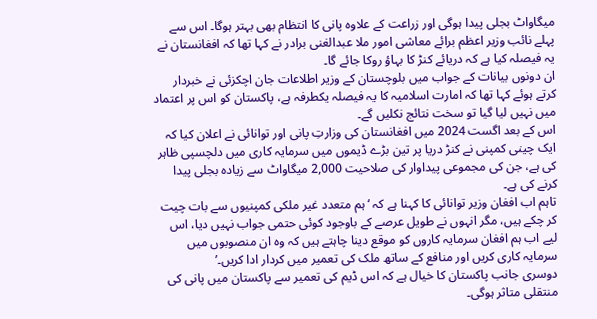میگاواٹ بجلی پیدا ہوگی اور زراعت کے علاوہ پانی کا انتظام بھی بہتر ہوگا۔ اس سے پہلے نائب وزیر اعظم برائے معاشی امور ملا عبدالغنی برادر نے کہا تھا کہ افغانستان نے یہ فیصلہ کیا ہے کہ دریائے کنڑ کا بہاؤ روکا جائے گا۔
ان دونوں بیانات کے جواب میں بلوچستان کے وزیر اطلاعات جان اچکزئی نے خبردار کرتے ہوئے کہا تھا کہ امارت اسلامیہ کا یہ فیصلہ یکطرفہ ہے، پاکستان کو اس پر اعتماد میں نہیں لیا گیا تو سخت نتائج نکلیں گے۔
اس کے بعد اگست 2024 میں افغانستان کی وزارتِ پانی اور توانائی نے اعلان کیا کہ ایک چینی کمپنی نے کنڑ دریا پر تین بڑے ڈیموں میں سرمایہ کاری میں دلچسپی ظاہر کی ہے، جن کی مجموعی پیداوار کی صلاحیت 2,000 میگاواٹ سے زیادہ بجلی پیدا کرنے کی ہے۔
تاہم اب افغان وزیر توانائی کا کہنا ہے کہ ‘ہم متعدد غیر ملکی کمپنیوں سے بات چیت کر چکے ہیں، مگر انہوں نے طویل عرصے کے باوجود کوئی حتمی جواب نہیں دیا، اس لیے اب ہم افغان سرمایہ کاروں کو موقع دینا چاہتے ہیں کہ وہ ان منصوبوں میں سرمایہ کاری کریں اور منافع کے ساتھ ملک کی تعمیر میں کردار ادا کریں۔’
دوسری جانب پاکستان کا خیال ہے کہ اس ڈیم کی تعمیر سے پاکستان میں پانی کی منتقلی متاثر ہوگی۔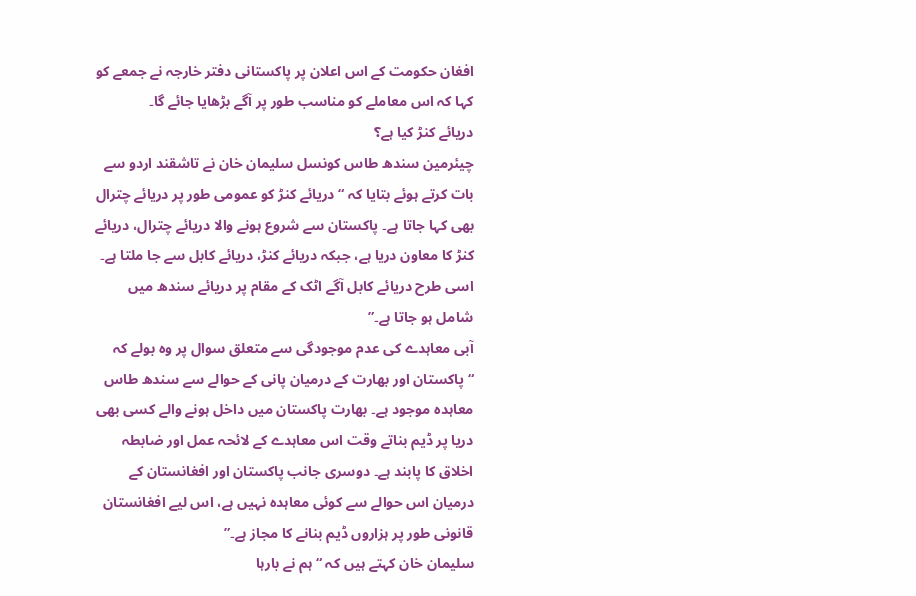افغان حکومت کے اس اعلان پر پاکستانی دفتر خارجہ نے جمعے کو کہا کہ اس معاملے کو مناسب طور پر آگے بڑھایا جائے گا۔
دریائے کنڑ کیا ہے؟
چیئرمین سندھ طاس کونسل سلیمان خان نے تاشقند اردو سے بات کرتے ہوئے بتایا کہ “دریائے کنڑ کو عمومی طور پر دریائے چترال بھی کہا جاتا ہے۔ پاکستان سے شروع ہونے والا دریائے چترال، دریائے کنڑ کا معاون دریا ہے، جبکہ دریائے کنڑ، دریائے کابل سے جا ملتا ہے۔ اسی طرح دریائے کابل آگے اٹک کے مقام پر دریائے سندھ میں شامل ہو جاتا ہے۔”
آبی معاہدے کی عدم موجودگی سے متعلق سوال پر وہ بولے کہ “پاکستان اور بھارت کے درمیان پانی کے حوالے سے سندھ طاس معاہدہ موجود ہے۔ بھارت پاکستان میں داخل ہونے والے کسی بھی دریا پر ڈیم بناتے وقت اس معاہدے کے لائحہ عمل اور ضابطہ اخلاق کا پابند ہے۔ دوسری جانب پاکستان اور افغانستان کے درمیان اس حوالے سے کوئی معاہدہ نہیں ہے، اس لیے افغانستان قانونی طور پر ہزاروں ڈیم بنانے کا مجاز ہے۔”
سلیمان خان کہتے ہیں کہ “ہم نے بارہا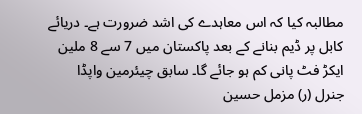مطالبہ کیا کہ اس معاہدے کی اشد ضرورت ہے۔ دریائے کابل پر ڈیم بنانے کے بعد پاکستان میں 7 سے 8 ملین ایکڑ فٹ پانی کم ہو جائے گا۔ سابق چیئرمین واپڈا جنرل (ر) مزمل حسین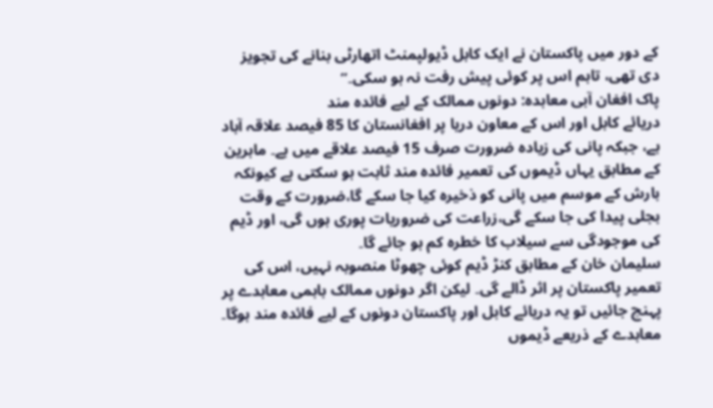کے دور میں پاکستان نے ایک کابل ڈیولپمنٹ اتھارٹی بنانے کی تجویز دی تھی، تاہم اس پر کوئی پیش رفت نہ ہو سکی۔”
پاک افغان آبی معاہدہ: دونوں ممالک کے لیے فائدہ مند
دریائے کابل اور اس کے معاون دریا پر افغانستان کا 85 فیصد علاقہ آباد ہے، جبکہ پانی کی زیادہ ضرورت صرف 15 فیصد علاقے میں ہے۔ ماہرین کے مطابق یہاں ڈیموں کی تعمیر فائدہ مند ثابت ہو سکتی ہے کیونکہ بارش کے موسم میں پانی کو ذخیرہ کیا جا سکے گا،ضرورت کے وقت بجلی پیدا کی جا سکے گی،زراعت کی ضروریات پوری ہوں گی، اور ڈیم کی موجودگی سے سیلاب کا خطرہ کم ہو جائے گا۔
سلیمان خان کے مطابق کنڑ ڈیم کوئی چھوٹا منصوبہ نہیں، اس کی تعمیر پاکستان پر اثر ڈالے گی۔ لیکن اگر دونوں ممالک باہمی معاہدے پر پہنچ جائیں تو یہ دریائے کابل اور پاکستان دونوں کے لیے فائدہ مند ہوگا۔ معاہدے کے ذریعے ڈیموں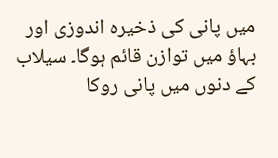میں پانی کی ذخیرہ اندوزی اور بہاؤ میں توازن قائم ہوگا۔ سیلاب کے دنوں میں پانی روکا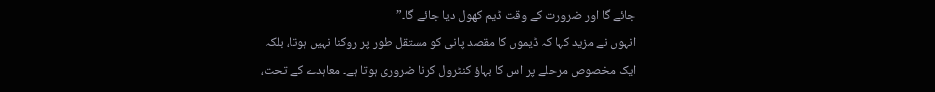جائے گا اور ضرورت کے وقت ڈیم کھول دیا جائے گا۔”
انہوں نے مزید کہا کہ ڈیموں کا مقصد پانی کو مستقل طور پر روکنا نہیں ہوتا، بلکہ ایک مخصوص مرحلے پر اس کا بہاؤ کنٹرول کرنا ضروری ہوتا ہے۔ معاہدے کے تحت،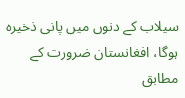سیلاب کے دنوں میں پانی ذخیرہ ہوگا، افغانستان ضرورت کے مطابق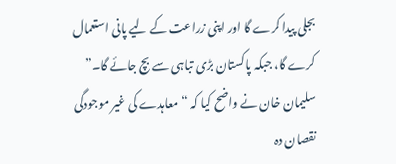بجلی پیدا کرے گا اور اپنی زراعت کے لیے پانی استعمال کرے گا، جبکہ پاکستان بڑی تباہی سے بچ جائے گا۔”
سلیمان خان نے واضح کیا کہ “معاہدے کی غیر موجودگی نقصان دہ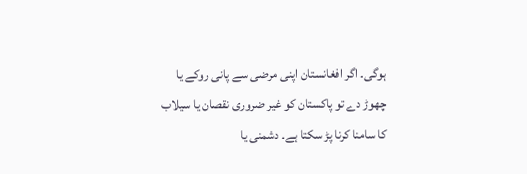ہوگی۔ اگر افغانستان اپنی مرضی سے پانی روکے یا چھوڑ دے تو پاکستان کو غیر ضروری نقصان یا سیلاب کا سامنا کرنا پڑ سکتا ہے۔ دشمنی یا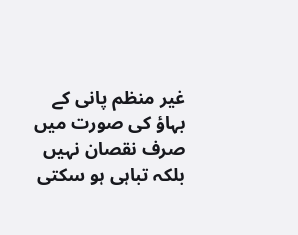غیر منظم پانی کے بہاؤ کی صورت میں صرف نقصان نہیں بلکہ تباہی ہو سکتی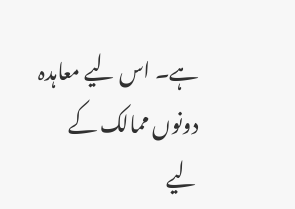ہے۔ اس لیے معاہدہ دونوں ممالک کے لیے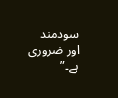سودمند اور ضروری ہے۔”